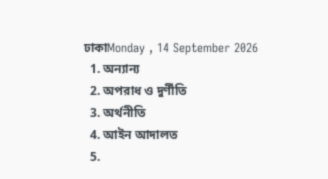ঢাকাMonday , 14 September 2026
  1. অন্যান্য
  2. অপরাধ ও দুর্ণীতি
  3. অর্থনীতি
  4. আইন আদালত
  5.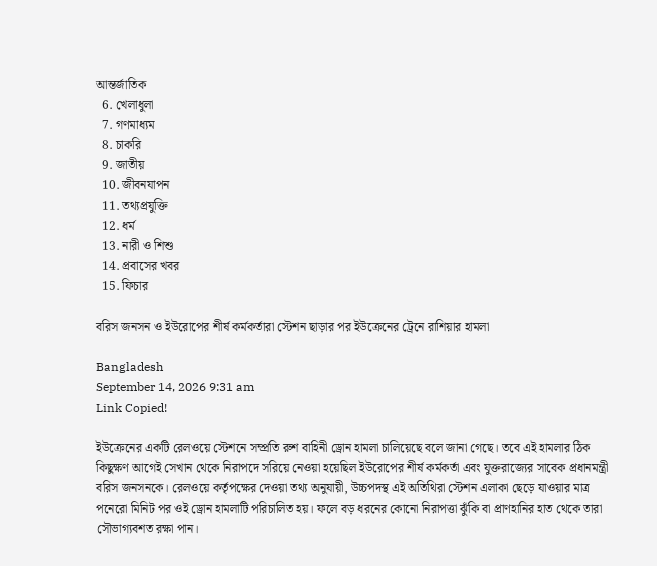আন্তর্জাতিক
  6. খেলাধুলা
  7. গণমাধ্যম
  8. চাকরি
  9. জাতীয়
  10. জীবনযাপন
  11. তথ্যপ্রযুক্তি
  12. ধর্ম
  13. নারী ও শিশু
  14. প্রবাসের খবর
  15. ফিচার

বরিস জনসন ও ইউরোপের শীর্ষ কর্মকর্তারা স্টেশন ছাড়ার পর ইউক্রেনের ট্রেনে রাশিয়ার হামলা

Bangladesh
September 14, 2026 9:31 am
Link Copied!

ইউক্রেনের একটি রেলওয়ে স্টেশনে সম্প্রতি রুশ বাহিনী ড্রোন হামলা চালিয়েছে বলে জানা গেছে। তবে এই হামলার ঠিক কিছুক্ষণ আগেই সেখান থেকে নিরাপদে সরিয়ে নেওয়া হয়েছিল ইউরোপের শীর্ষ কর্মকর্তা এবং যুক্তরাজ্যের সাবেক প্রধানমন্ত্রী বরিস জনসনকে। রেলওয়ে কর্তৃপক্ষের দেওয়া তথ্য অনুযায়ী, উচ্চপদস্থ এই অতিথিরা স্টেশন এলাকা ছেড়ে যাওয়ার মাত্র পনেরো মিনিট পর ওই ড্রোন হামলাটি পরিচালিত হয়। ফলে বড় ধরনের কোনো নিরাপত্তা ঝুঁকি বা প্রাণহানির হাত থেকে তারা সৌভাগ্যবশত রক্ষা পান।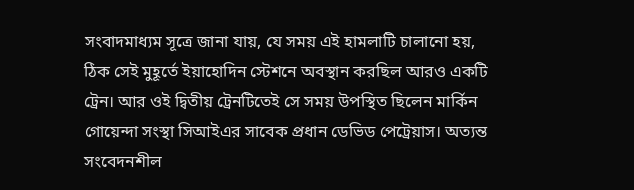সংবাদমাধ্যম সূত্রে জানা যায়, যে সময় এই হামলাটি চালানো হয়, ঠিক সেই মুহূর্তে ইয়াহোদিন স্টেশনে অবস্থান করছিল আরও একটি ট্রেন। আর ওই দ্বিতীয় ট্রেনটিতেই সে সময় উপস্থিত ছিলেন মার্কিন গোয়েন্দা সংস্থা সিআইএর সাবেক প্রধান ডেভিড পেট্রেয়াস। অত্যন্ত সংবেদনশীল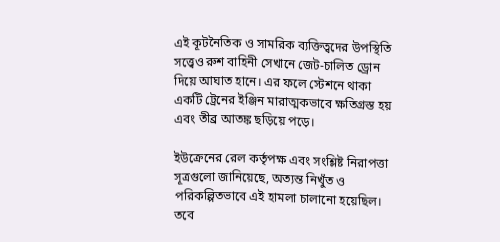এই কূটনৈতিক ও সামরিক ব্যক্তিত্বদের উপস্থিতি সত্ত্বেও রুশ বাহিনী সেখানে জেট-চালিত ড্রোন দিয়ে আঘাত হানে। এর ফলে স্টেশনে থাকা একটি ট্রেনের ইঞ্জিন মারাত্মকভাবে ক্ষতিগ্রস্ত হয় এবং তীব্র আতঙ্ক ছড়িয়ে পড়ে।

ইউক্রেনের রেল কর্তৃপক্ষ এবং সংশ্লিষ্ট নিরাপত্তা সূত্রগুলো জানিয়েছে, অত্যন্ত নিখুঁত ও পরিকল্পিতভাবে এই হামলা চালানো হয়েছিল। তবে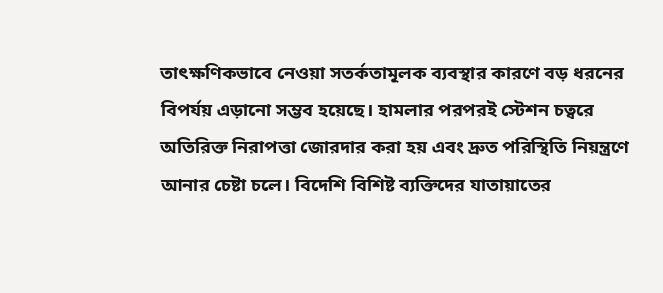তাৎক্ষণিকভাবে নেওয়া সতর্কতামূলক ব্যবস্থার কারণে বড় ধরনের বিপর্যয় এড়ানো সম্ভব হয়েছে। হামলার পরপরই স্টেশন চত্বরে অতিরিক্ত নিরাপত্তা জোরদার করা হয় এবং দ্রুত পরিস্থিতি নিয়ন্ত্রণে আনার চেষ্টা চলে। বিদেশি বিশিষ্ট ব্যক্তিদের যাতায়াতের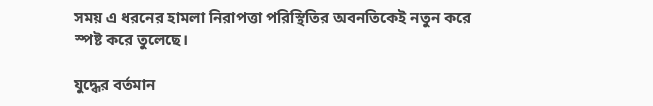সময় এ ধরনের হামলা নিরাপত্তা পরিস্থিতির অবনতিকেই নতুন করে স্পষ্ট করে তুলেছে।

যুদ্ধের বর্তমান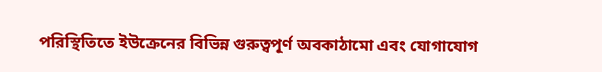পরিস্থিতিতে ইউক্রেনের বিভিন্ন গুরুত্বপূর্ণ অবকাঠামো এবং যোগাযোগ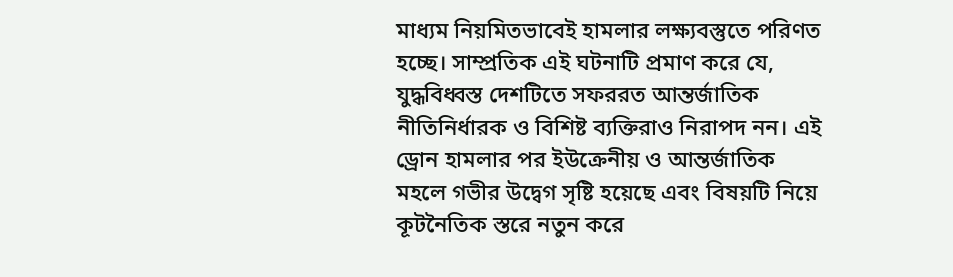মাধ্যম নিয়মিতভাবেই হামলার লক্ষ্যবস্তুতে পরিণত হচ্ছে। সাম্প্রতিক এই ঘটনাটি প্রমাণ করে যে, যুদ্ধবিধ্বস্ত দেশটিতে সফররত আন্তর্জাতিক নীতিনির্ধারক ও বিশিষ্ট ব্যক্তিরাও নিরাপদ নন। এই ড্রোন হামলার পর ইউক্রেনীয় ও আন্তর্জাতিক মহলে গভীর উদ্বেগ সৃষ্টি হয়েছে এবং বিষয়টি নিয়ে কূটনৈতিক স্তরে নতুন করে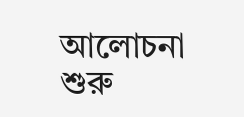আলোচনা শুরু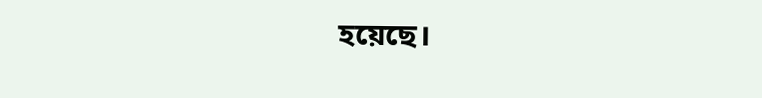হয়েছে।